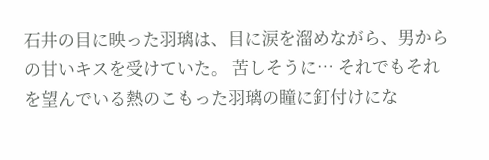石井の目に映った羽璃は、目に涙を溜めながら、男からの甘いキスを受けていた。 苦しそうに… それでもそれを望んでいる熱のこもった羽璃の瞳に釘付けにな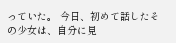っていた。 今日、初めて話したその少女は、自分に見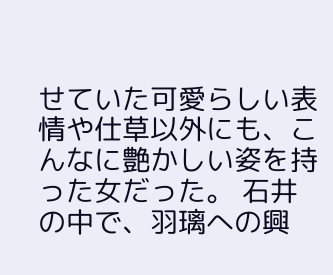せていた可愛らしい表情や仕草以外にも、こんなに艶かしい姿を持った女だった。 石井の中で、羽璃への興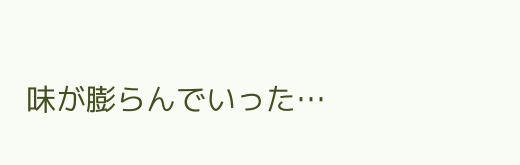味が膨らんでいった…